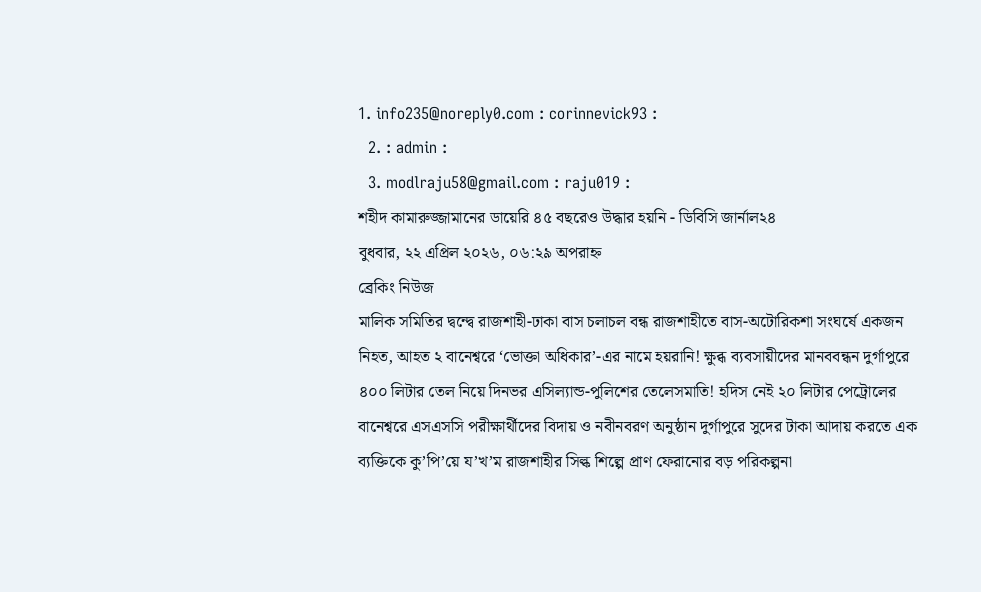1. info235@noreply0.com : corinnevick93 :
  2. : admin :
  3. modlraju58@gmail.com : raju019 :
শহীদ কামারুজ্জামানের ডায়েরি ৪৫ বছরেও উদ্ধার হয়নি - ডিবিসি জার্নাল২৪
বুধবার, ২২ এপ্রিল ২০২৬, ০৬:২৯ অপরাহ্ন
ব্রেকিং নিউজ
মালিক সমিতির দ্বন্দ্বে রাজশাহী-ঢাকা বাস চলাচল বন্ধ রাজশাহীতে বাস-অটোরিকশা সংঘর্ষে একজন নিহত, আহত ২ বানেশ্বরে ‘ভোক্তা অধিকার’-এর নামে হয়রানি! ক্ষুব্ধ ব্যবসায়ীদের মানববন্ধন দুর্গাপুরে ৪০০ লিটার তেল নিয়ে দিনভর এসিল্যান্ড-পুলিশের তেলেসমাতি! হদিস নেই ২০ লিটার পেট্রোলের বানেশ্বরে এসএসসি পরীক্ষার্থীদের বিদায় ও নবীনবরণ অনুষ্ঠান দুর্গাপুরে সুদের টাকা আদায় করতে এক ব্যক্তিকে কু’পি’য়ে য’খ’ম রাজশাহীর সিল্ক শিল্পে প্রাণ ফেরানোর বড় পরিকল্পনা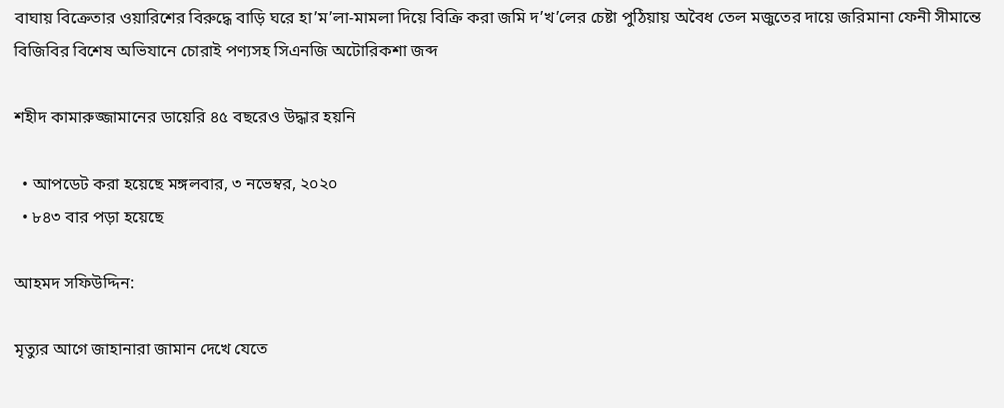বাঘায় বিক্রেতার ওয়ারিশের বিরুদ্ধে বাড়ি ঘরে হা’ম’লা-মামলা দিয়ে বিক্রি করা জমি দ’খ’লের চেষ্টা পুঠিয়ায় অবৈধ তেল মজুতের দায়ে জরিমানা ফেনী সীমান্তে বিজিবির বিশেষ অভিযানে চোরাই পণ্যসহ সিএনজি অটোরিকশা জব্দ

শহীদ কামারুজ্জামানের ডায়েরি ৪৫ বছরেও উদ্ধার হয়নি

  • আপডেট করা হয়েছে মঙ্গলবার, ৩ নভেম্বর, ২০২০
  • ৮৪৩ বার পড়া হয়েছে

আহমদ সফিউদ্দিন:

মৃত্যুর আগে জাহানারা জামান দেখে যেতে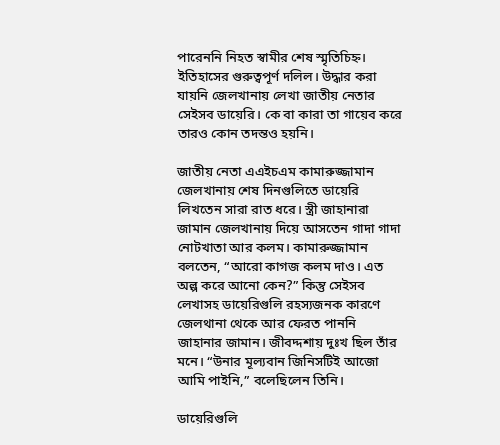পারেননি নিহত স্বামীর শেষ স্মৃতিচিহ্ন। ইতিহাসের গুরুত্বপূর্ণ দলিল। উদ্ধার করা যায়নি জেলখানায় লেখা জাতীয় নেতার সেইসব ডায়েরি। কে বা কারা তা গায়েব করে তারও কোন তদন্তও হয়নি।

জাতীয় নেতা এএইচএম কামারুজ্জামান জেলখানায় শেষ দিনগুলিতে ডায়েরি লিখতেন সারা রাত ধরে। স্ত্রী জাহানারা জামান জেলখানায় দিয়ে আসতেন গাদা গাদা নোটখাতা আর কলম। কামারুজ্জামান বলতেন, “আরো কাগজ কলম দাও। এত অল্প করে আনো কেন?” কিন্তু সেইসব লেখাসহ ডায়েরিগুলি রহস্যজনক কারণে জেলথানা থেকে আর ফেরত পাননি জাহানার জামান। জীবদ্দশায় দুঃখ ছিল তাঁর মনে। “উনার মূল্যবান জিনিসটিই আজো আমি পাইনি,” বলেছিলেন তিনি।

ডায়েরিগুলি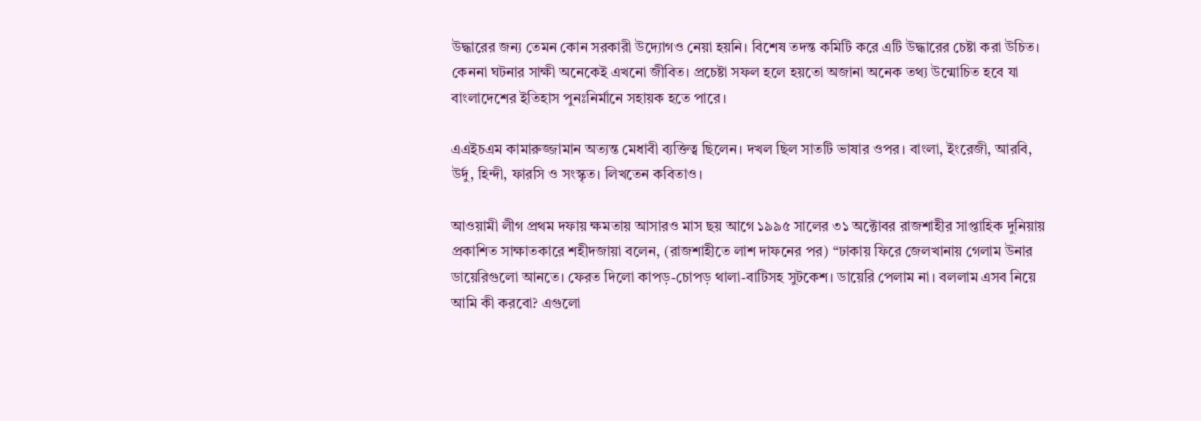উদ্ধারের জন্য তেমন কোন সরকারী উদ্যোগও নেয়া হয়নি। বিশেষ তদন্ত কমিটি করে এটি উদ্ধারের চেষ্টা করা উচিত। কেননা ঘটনার সাক্ষী অনেকেই এখনো জীবিত। প্রচেষ্টা সফল হলে হয়তো অজানা অনেক তথ্য উন্মোচিত হবে যা বাংলাদেশের ইতিহাস পুনঃনির্মানে সহায়ক হতে পারে।

এএইচএম কামারুজ্জামান অত্যন্ত মেধাবী ব্যক্তিত্ব ছিলেন। দখল ছিল সাতটি ভাষার ওপর। বাংলা, ইংরেজী, আরবি, উর্দু, হিন্দী, ফারসি ও সংস্কৃত। লিখতেন কবিতাও।

আওয়ামী লীগ প্রথম দফায় ক্ষমতায় আসারও মাস ছয় আগে ১৯৯৫ সালের ৩১ অক্টোবর রাজশাহীর সাপ্তাহিক দুনিয়ায় প্রকাশিত সাক্ষাতকারে শহীদজায়া বলেন, (রাজশাহীতে লাশ দাফনের পর) “ঢাকায় ফিরে জেলখানায় গেলাম উনার ডায়েরিগুলো আনতে। ফেরত দিলো কাপড়-চোপড় থালা-বাটিসহ সুটকেশ। ডায়েরি পেলাম না। বললাম এসব নিয়ে আমি কী করবো? এগুলো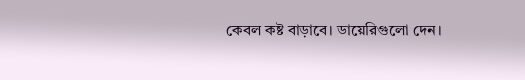কেবল কষ্ট বাড়াবে। ডায়েরিগুলো দেন।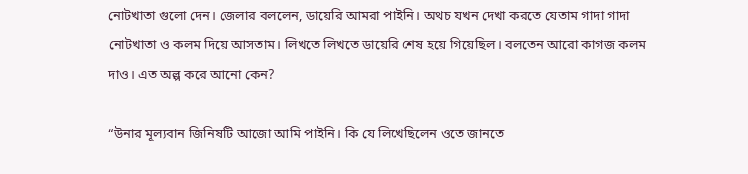নোটখাতা গুলো দেন। জেলার বললেন, ডায়েরি আমরা পাইনি। অথচ যখন দেখা করতে যেতাম গাদা গাদা নোটখাতা ও কলম দিয়ে আসতাম। লিখতে লিখতে ডায়েরি শেষ হয়ে গিয়েছিল। বলতেন আরো কাগজ কলম দাও। এত অল্প করে আনো কেন?

“উনার মূল্যবান জিনিষটি আজো আমি পাইনি। কি যে লিখেছিলেন ওতে জানতে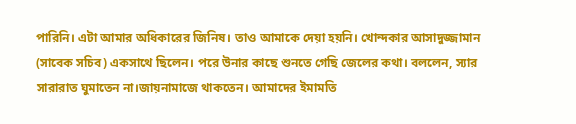পারিনি। এটা আমার অধিকারের জিনিষ। তাও আমাকে দেয়া হয়নি। খোন্দকার আসাদুজ্জামান (সাবেক সচিব) একসাথে ছিলেন। পরে উনার কাছে শুনতে গেছি জেলের কথা। বললেন, স্যার সারারাত ঘুমাতেন না।জায়নামাজে থাকতেন। আমাদের ইমামতি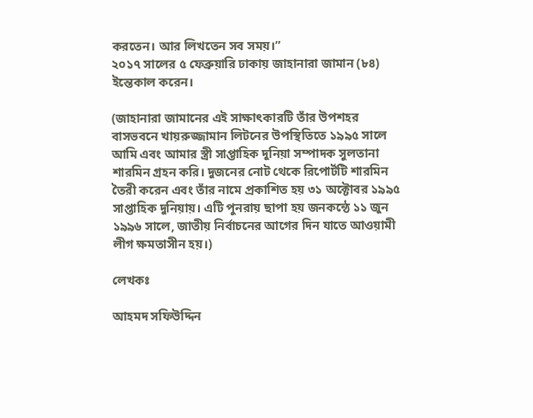করতেন। আর লিখতেন সব সময়।”
২০১৭ সালের ৫ ফেব্রুয়ারি ঢাকায় জাহানারা জামান (৮৪) ইন্তেকাল করেন।

(জাহানারা জামানের এই সাক্ষাৎকারটি তাঁর উপশহর বাসভবনে খায়রুজ্জামান লিটনের উপস্থিতিতে ১৯৯৫ সালে আমি এবং আমার স্ত্রী সাপ্তাহিক দুনিয়া সম্পাদক সুলতানা শারমিন গ্রহন করি। দুজনের নোট থেকে রিপোর্টটি শারমিন তৈরী করেন এবং তাঁর নামে প্রকাশিত হয় ৩১ অক্টোবর ১৯৯৫ সাপ্তাহিক দুনিয়ায়। এটি পুনরায় ছাপা হয় জনকন্ঠে ১১ জুন ১৯৯৬ সালে, জাতীয় নির্বাচনের আগের দিন যাতে আওয়ামী লীগ ক্ষমতাসীন হয়।)

লেখকঃ

আহমদ সফিউদ্দিন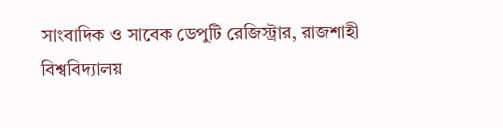সাংবাদিক ও সাবেক ডেপুটি রেজিস্ট্রার, রাজশাহী বিশ্ববিদ্যালয়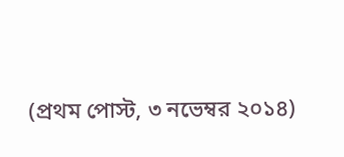(প্রথম পোস্ট, ৩ নভেম্বর ২০১৪)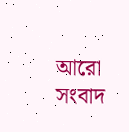আরো সংবাদ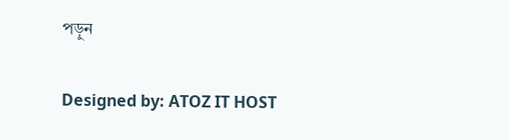পড়ুন

Designed by: ATOZ IT HOST